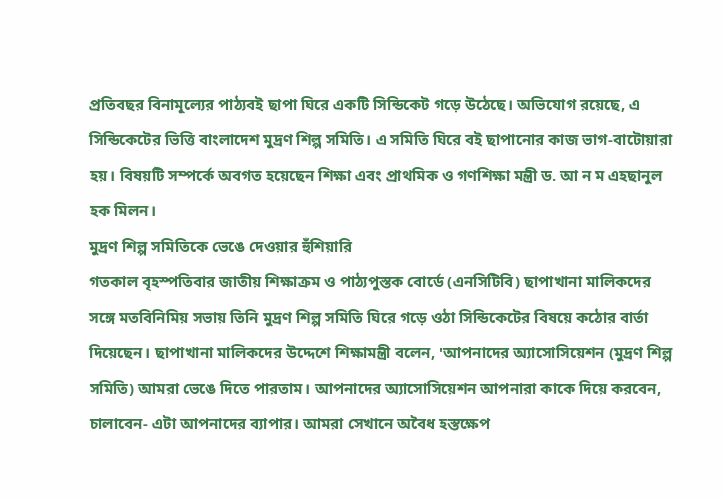প্রতিবছর বিনামূল্যের পাঠ্যবই ছাপা ঘিরে একটি সিন্ডিকেট গড়ে উঠেছে। অভিযোগ রয়েছে, এ সিন্ডিকেটের ভিত্তি বাংলাদেশ মুদ্রণ শিল্প সমিতি। এ সমিতি ঘিরে বই ছাপানোর কাজ ভাগ-বাটোয়ারা হয়। বিষয়টি সম্পর্কে অবগত হয়েছেন শিক্ষা এবং প্রাথমিক ও গণশিক্ষা মন্ত্রী ড. আ ন ম এহছানুল হক মিলন।
মুদ্রণ শিল্প সমিতিকে ভেঙে দেওয়ার হুঁশিয়ারি
গতকাল বৃহস্পতিবার জাতীয় শিক্ষাক্রম ও পাঠ্যপুস্তক বোর্ডে (এনসিটিবি) ছাপাখানা মালিকদের সঙ্গে মতবিনিমিয় সভায় তিনি মুদ্রণ শিল্প সমিতি ঘিরে গড়ে ওঠা সিন্ডিকেটের বিষয়ে কঠোর বার্তা দিয়েছেন। ছাপাখানা মালিকদের উদ্দেশে শিক্ষামন্ত্রী বলেন, 'আপনাদের অ্যাসোসিয়েশন (মুদ্রণ শিল্প সমিতি) আমরা ভেঙে দিতে পারতাম। আপনাদের অ্যাসোসিয়েশন আপনারা কাকে দিয়ে করবেন, চালাবেন- এটা আপনাদের ব্যাপার। আমরা সেখানে অবৈধ হস্তক্ষেপ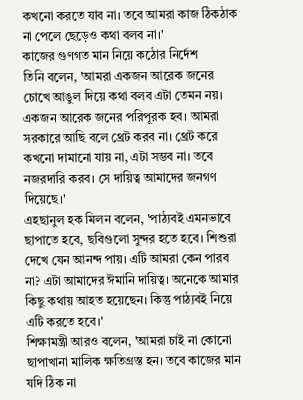কখনো করতে যাব না। তবে আমরা কাজ ঠিকঠাক না পেলে ছেড়েও কথা বলব না।'
কাজের গুণগত মান নিয়ে কঠোর নির্দেশ
তিনি বলেন, 'আমরা একজন আরেক জনের চোখে আঙুল দিয়ে কথা বলব এটা তেমন নয়। একজন আরেক জনের পরিপূরক হব। আমরা সরকারে আছি বলে থ্রেট করব না। থ্রেট করে কখনো দামানো যায় না, এটা সম্ভব না। তবে নজরদারি করব। সে দায়িত্ব আমাদের জনগণ দিয়েছে।'
এহছানুল হক মিলন বলেন, 'পাঠ্যবই এমনভাবে ছাপাতে হবে, ছবিগুলো সুন্দর হতে হবে। শিশুরা দেখে যেন আনন্দ পায়। এটি আমরা কেন পারব না? এটা আমাদের ঈমানি দায়িত্ব। অনেকে আমার কিছু কথায় আহত হয়েছেন। কিন্তু পাঠ্যবই নিয়ে এটি করতে হবে।'
শিক্ষামন্ত্রী আরও বলেন, 'আমরা চাই না কোনো ছাপাখানা মালিক ক্ষতিগ্রস্ত হন। তবে কাজের মান যদি ঠিক না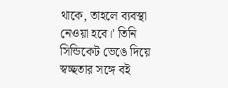থাকে, তাহলে ব্যবস্থা নেওয়া হবে।' তিনি সিন্ডিকেট ভেঙে দিয়ে স্বচ্ছতার সঙ্গে বই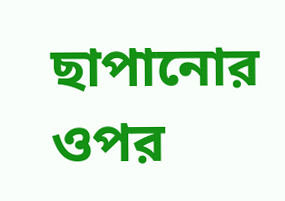ছাপানোর ওপর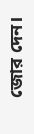জোর দেন।